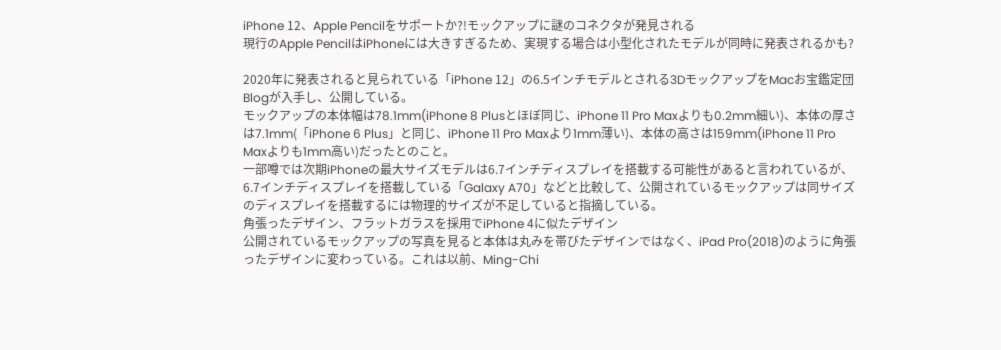iPhone 12、Apple Pencilをサポートか?!モックアップに謎のコネクタが発見される
現行のApple PencilはiPhoneには大きすぎるため、実現する場合は小型化されたモデルが同時に発表されるかも?

2020年に発表されると見られている「iPhone 12」の6.5インチモデルとされる3DモックアップをMacお宝鑑定団Blogが入手し、公開している。
モックアップの本体幅は78.1mm(iPhone 8 Plusとほぼ同じ、iPhone 11 Pro Maxよりも0.2mm細い)、本体の厚さは7.1mm(「iPhone 6 Plus」と同じ、iPhone 11 Pro Maxより1mm薄い)、本体の高さは159mm(iPhone 11 Pro Maxよりも1mm高い)だったとのこと。
一部噂では次期iPhoneの最大サイズモデルは6.7インチディスプレイを搭載する可能性があると言われているが、6.7インチディスプレイを搭載している「Galaxy A70」などと比較して、公開されているモックアップは同サイズのディスプレイを搭載するには物理的サイズが不足していると指摘している。
角張ったデザイン、フラットガラスを採用でiPhone 4に似たデザイン
公開されているモックアップの写真を見ると本体は丸みを帯びたデザインではなく、iPad Pro(2018)のように角張ったデザインに変わっている。これは以前、Ming-Chi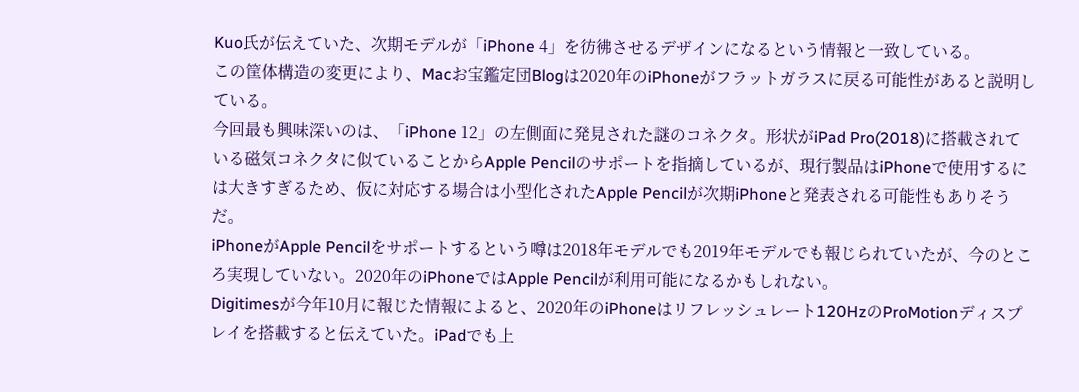Kuo氏が伝えていた、次期モデルが「iPhone 4」を彷彿させるデザインになるという情報と一致している。
この筐体構造の変更により、Macお宝鑑定団Blogは2020年のiPhoneがフラットガラスに戻る可能性があると説明している。
今回最も興味深いのは、「iPhone 12」の左側面に発見された謎のコネクタ。形状がiPad Pro(2018)に搭載されている磁気コネクタに似ていることからApple Pencilのサポートを指摘しているが、現行製品はiPhoneで使用するには大きすぎるため、仮に対応する場合は小型化されたApple Pencilが次期iPhoneと発表される可能性もありそうだ。
iPhoneがApple Pencilをサポートするという噂は2018年モデルでも2019年モデルでも報じられていたが、今のところ実現していない。2020年のiPhoneではApple Pencilが利用可能になるかもしれない。
Digitimesが今年10月に報じた情報によると、2020年のiPhoneはリフレッシュレート120HzのProMotionディスプレイを搭載すると伝えていた。iPadでも上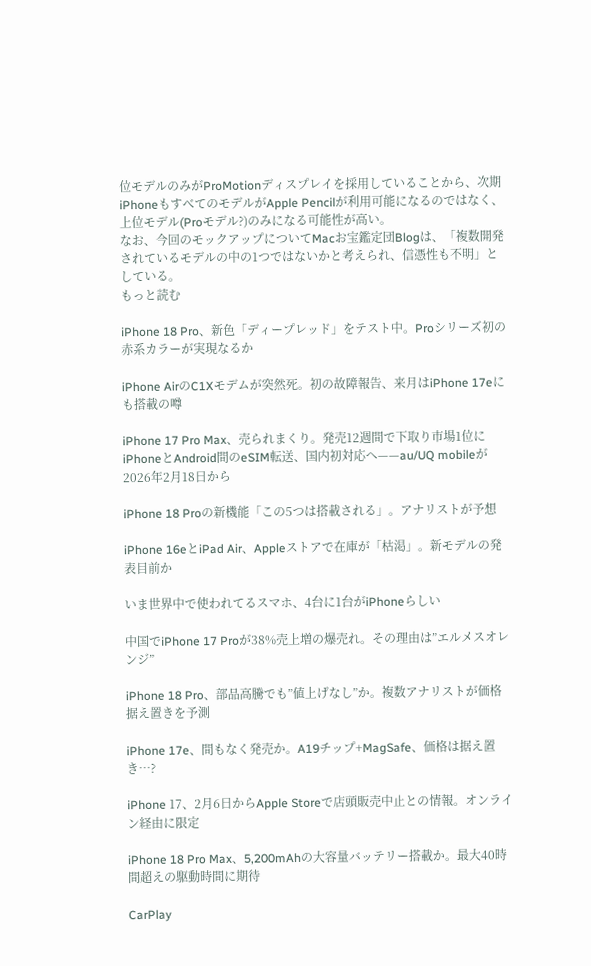位モデルのみがProMotionディスプレイを採用していることから、次期iPhoneもすべてのモデルがApple Pencilが利用可能になるのではなく、上位モデル(Proモデル?)のみになる可能性が高い。
なお、今回のモックアップについてMacお宝鑑定団Blogは、「複数開発されているモデルの中の1つではないかと考えられ、信憑性も不明」としている。
もっと読む

iPhone 18 Pro、新色「ディープレッド」をテスト中。Proシリーズ初の赤系カラーが実現なるか

iPhone AirのC1Xモデムが突然死。初の故障報告、来月はiPhone 17eにも搭載の噂

iPhone 17 Pro Max、売られまくり。発売12週間で下取り市場1位に
iPhoneとAndroid間のeSIM転送、国内初対応へ——au/UQ mobileが2026年2月18日から

iPhone 18 Proの新機能「この5つは搭載される」。アナリストが予想

iPhone 16eとiPad Air、Appleストアで在庫が「枯渇」。新モデルの発表目前か

いま世界中で使われてるスマホ、4台に1台がiPhoneらしい

中国でiPhone 17 Proが38%売上増の爆売れ。その理由は”エルメスオレンジ”

iPhone 18 Pro、部品高騰でも”値上げなし”か。複数アナリストが価格据え置きを予測

iPhone 17e、間もなく発売か。A19チップ+MagSafe、価格は据え置き…?

iPhone 17、2月6日からApple Storeで店頭販売中止との情報。オンライン経由に限定

iPhone 18 Pro Max、5,200mAhの大容量バッテリー搭載か。最大40時間超えの駆動時間に期待

CarPlay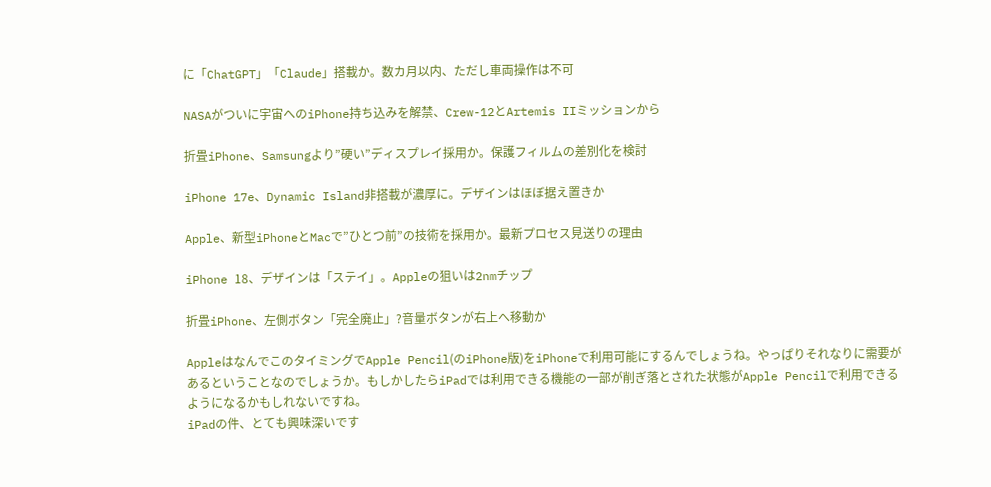に「ChatGPT」「Claude」搭載か。数カ月以内、ただし車両操作は不可

NASAがついに宇宙へのiPhone持ち込みを解禁、Crew-12とArtemis IIミッションから

折畳iPhone、Samsungより”硬い”ディスプレイ採用か。保護フィルムの差別化を検討

iPhone 17e、Dynamic Island非搭載が濃厚に。デザインはほぼ据え置きか

Apple、新型iPhoneとMacで”ひとつ前”の技術を採用か。最新プロセス見送りの理由

iPhone 18、デザインは「ステイ」。Appleの狙いは2nmチップ

折畳iPhone、左側ボタン「完全廃止」?音量ボタンが右上へ移動か

AppleはなんでこのタイミングでApple Pencil(のiPhone版)をiPhoneで利用可能にするんでしょうね。やっぱりそれなりに需要があるということなのでしょうか。もしかしたらiPadでは利用できる機能の一部が削ぎ落とされた状態がApple Pencilで利用できるようになるかもしれないですね。
iPadの件、とても興味深いです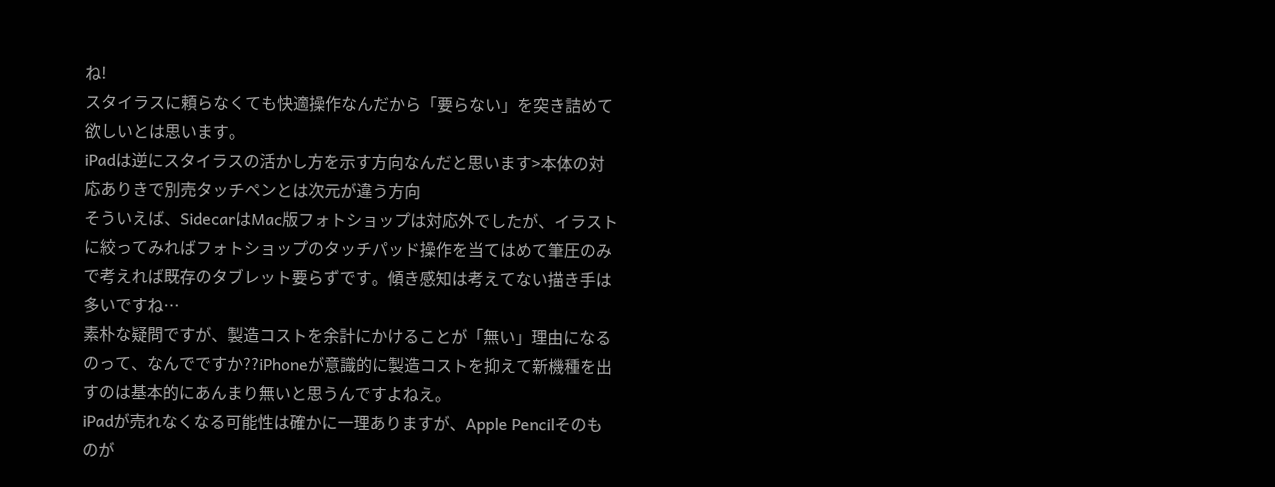ね!
スタイラスに頼らなくても快適操作なんだから「要らない」を突き詰めて欲しいとは思います。
iPadは逆にスタイラスの活かし方を示す方向なんだと思います>本体の対応ありきで別売タッチペンとは次元が違う方向
そういえば、SidecarはMac版フォトショップは対応外でしたが、イラストに絞ってみればフォトショップのタッチパッド操作を当てはめて筆圧のみで考えれば既存のタブレット要らずです。傾き感知は考えてない描き手は多いですね…
素朴な疑問ですが、製造コストを余計にかけることが「無い」理由になるのって、なんでですか??iPhoneが意識的に製造コストを抑えて新機種を出すのは基本的にあんまり無いと思うんですよねえ。
iPadが売れなくなる可能性は確かに一理ありますが、Apple Pencilそのものが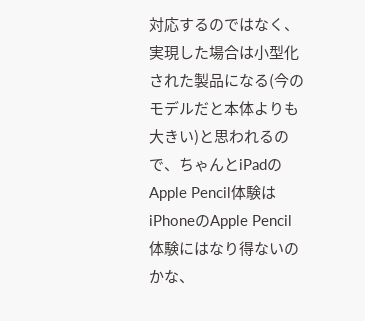対応するのではなく、実現した場合は小型化された製品になる(今のモデルだと本体よりも大きい)と思われるので、ちゃんとiPadのApple Pencil体験はiPhoneのApple Pencil体験にはなり得ないのかな、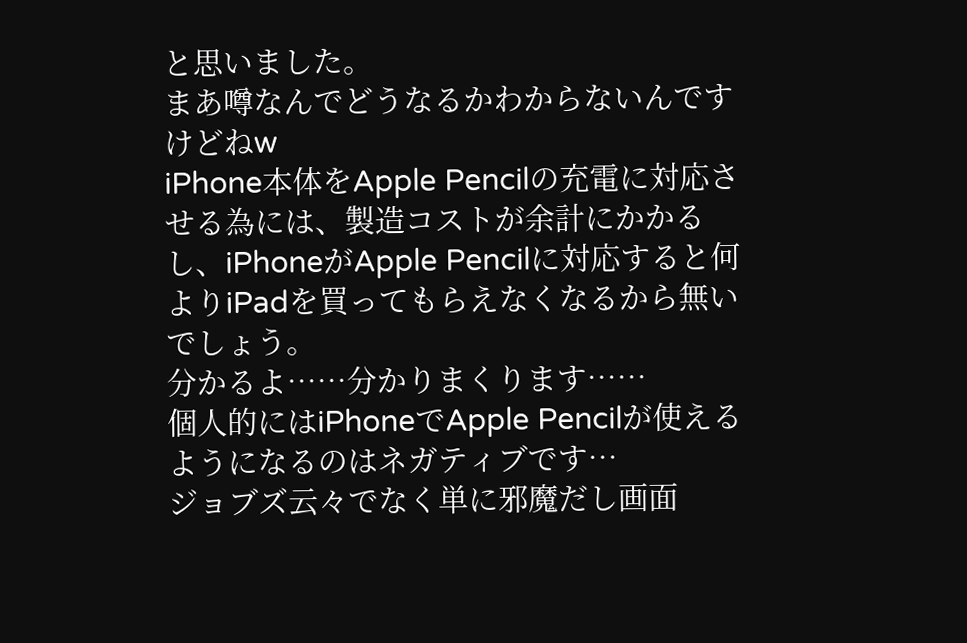と思いました。
まあ噂なんでどうなるかわからないんですけどねw
iPhone本体をApple Pencilの充電に対応させる為には、製造コストが余計にかかるし、iPhoneがApple Pencilに対応すると何よりiPadを買ってもらえなくなるから無いでしょう。
分かるよ……分かりまくります……
個人的にはiPhoneでApple Pencilが使えるようになるのはネガティブです…
ジョブズ云々でなく単に邪魔だし画面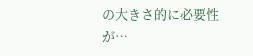の大きさ的に必要性が…